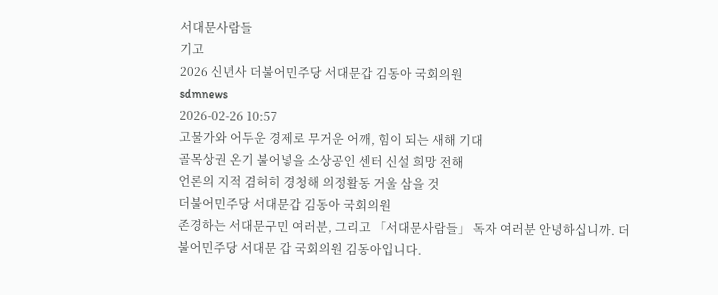서대문사람들
기고
2026 신년사 더불어민주당 서대문갑 김동아 국회의원
sdmnews
2026-02-26 10:57
고물가와 어두운 경제로 무거운 어깨, 힘이 되는 새해 기대
골목상권 온기 불어넣을 소상공인 센터 신설 희망 전해
언론의 지적 겸허히 경청해 의정활동 거울 삼을 것
더불어민주당 서대문갑 김동아 국회의원
존경하는 서대문구민 여러분, 그리고 「서대문사람들」 독자 여러분 안녕하십니까. 더불어민주당 서대문 갑 국회의원 김동아입니다.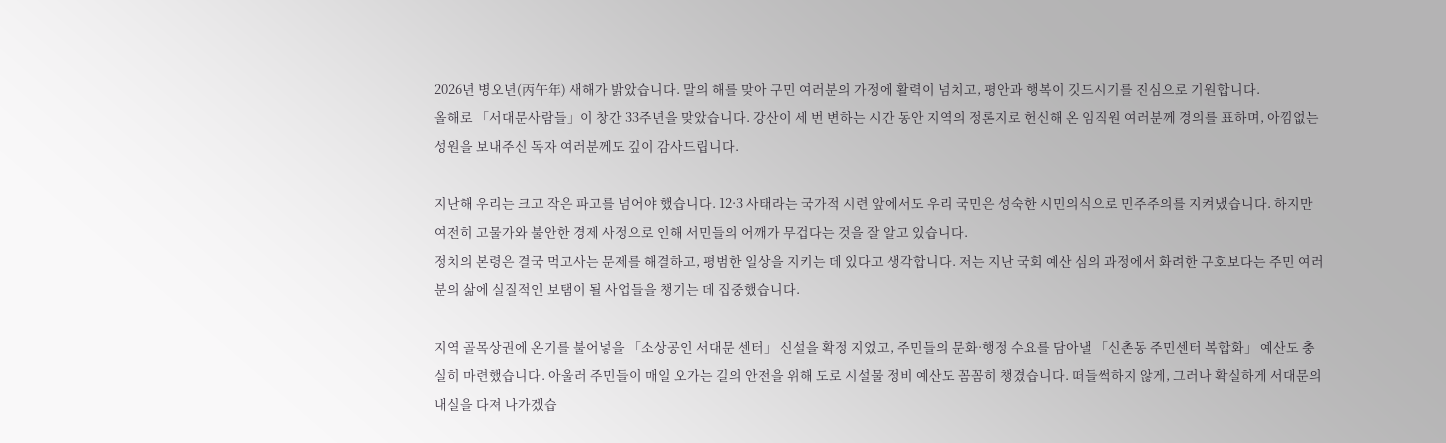2026년 병오년(丙午年) 새해가 밝았습니다. 말의 해를 맞아 구민 여러분의 가정에 활력이 넘치고, 평안과 행복이 깃드시기를 진심으로 기원합니다.
올해로 「서대문사람들」이 창간 33주년을 맞았습니다. 강산이 세 번 변하는 시간 동안 지역의 정론지로 헌신해 온 임직원 여러분께 경의를 표하며, 아낌없는 성원을 보내주신 독자 여러분께도 깊이 감사드립니다.

지난해 우리는 크고 작은 파고를 넘어야 했습니다. 12·3 사태라는 국가적 시련 앞에서도 우리 국민은 성숙한 시민의식으로 민주주의를 지켜냈습니다. 하지만 여전히 고물가와 불안한 경제 사정으로 인해 서민들의 어깨가 무겁다는 것을 잘 알고 있습니다.
정치의 본령은 결국 먹고사는 문제를 해결하고, 평범한 일상을 지키는 데 있다고 생각합니다. 저는 지난 국회 예산 심의 과정에서 화려한 구호보다는 주민 여러분의 삶에 실질적인 보탬이 될 사업들을 챙기는 데 집중했습니다.

지역 골목상권에 온기를 불어넣을 「소상공인 서대문 센터」 신설을 확정 지었고, 주민들의 문화·행정 수요를 담아낼 「신촌동 주민센터 복합화」 예산도 충실히 마련했습니다. 아울러 주민들이 매일 오가는 길의 안전을 위해 도로 시설물 정비 예산도 꼼꼼히 챙겼습니다. 떠들썩하지 않게, 그러나 확실하게 서대문의 내실을 다져 나가겠습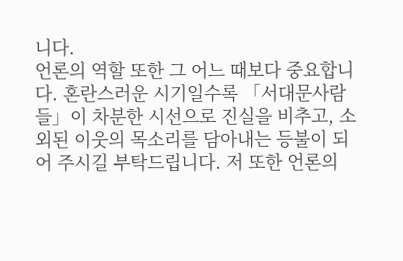니다.
언론의 역할 또한 그 어느 때보다 중요합니다. 혼란스러운 시기일수록 「서대문사람들」이 차분한 시선으로 진실을 비추고, 소외된 이웃의 목소리를 담아내는 등불이 되어 주시길 부탁드립니다. 저 또한 언론의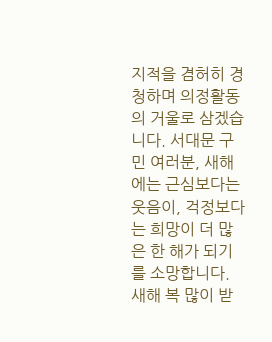지적을 겸허히 경청하며 의정활동의 거울로 삼겠습니다. 서대문 구민 여러분, 새해에는 근심보다는 웃음이, 걱정보다는 희망이 더 많은 한 해가 되기를 소망합니다. 새해 복 많이 받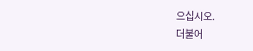으십시오.
더불어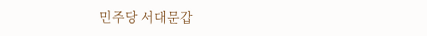민주당 서대문갑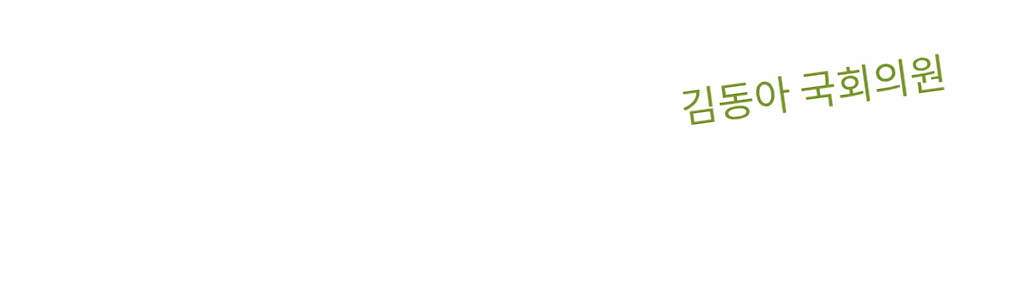김동아 국회의원